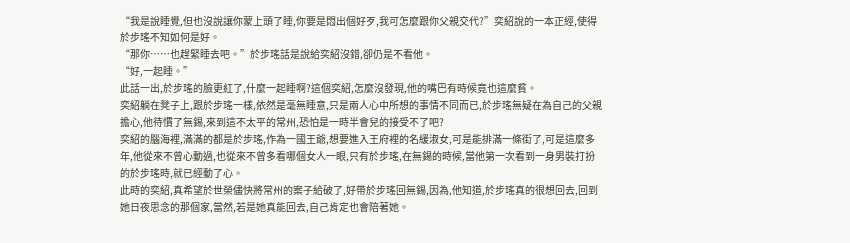“我是說睡覺,但也沒說讓你蒙上頭了睡,你要是悶出個好歹,我可怎麼跟你父親交代?”奕紹說的一本正經,使得於步瑤不知如何是好。
“那你……也趕緊睡去吧。”於步瑤話是說給奕紹沒錯,卻仍是不看他。
“好,一起睡。”
此話一出,於步瑤的臉更紅了,什麼一起睡啊?這個奕紹,怎麼沒發現,他的嘴巴有時候竟也這麼貧。
奕紹躺在凳子上,跟於步瑤一樣,依然是毫無睡意,只是兩人心中所想的事情不同而已,於步瑤無疑在為自己的父親擔心,他待慣了無錫,來到這不太平的常州,恐怕是一時半會兒的接受不了吧?
奕紹的腦海裡,滿滿的都是於步瑤,作為一國王爺,想要進入王府裡的名緩淑女,可是能排滿一條街了,可是這麼多年,他從來不曾心動過,也從來不曾多看哪個女人一眼,只有於步瑤,在無錫的時候,當他第一次看到一身男裝打扮的於步瑤時,就已經動了心。
此時的奕紹,真希望於世榮儘快將常州的案子給破了,好帶於步瑤回無錫,因為,他知道,於步瑤真的很想回去,回到她日夜思念的那個家,當然,若是她真能回去,自己肯定也會陪著她。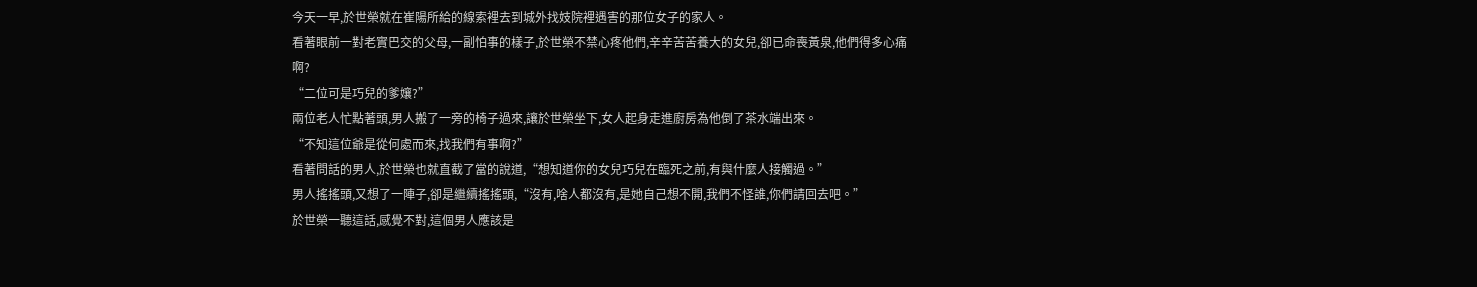今天一早,於世榮就在崔陽所給的線索裡去到城外找妓院裡遇害的那位女子的家人。
看著眼前一對老實巴交的父母,一副怕事的樣子,於世榮不禁心疼他們,辛辛苦苦養大的女兒,卻已命喪黃泉,他們得多心痛啊?
“二位可是巧兒的爹孃?”
兩位老人忙點著頭,男人搬了一旁的椅子過來,讓於世榮坐下,女人起身走進廚房為他倒了茶水端出來。
“不知這位爺是從何處而來,找我們有事啊?”
看著問話的男人,於世榮也就直截了當的說道,“想知道你的女兒巧兒在臨死之前,有與什麼人接觸過。”
男人搖搖頭,又想了一陣子,卻是繼續搖搖頭,“沒有,啥人都沒有,是她自己想不開,我們不怪誰,你們請回去吧。”
於世榮一聽這話,感覺不對,這個男人應該是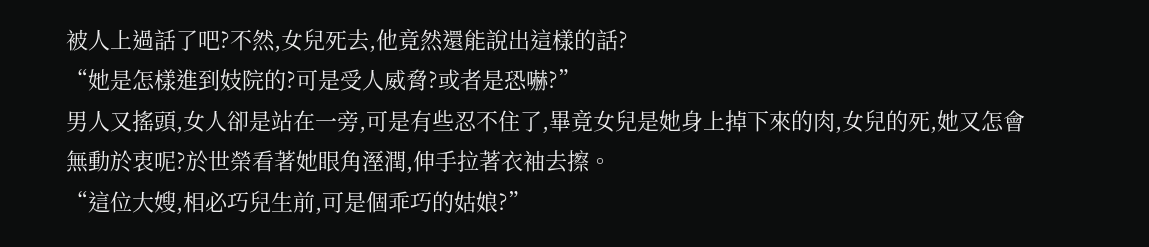被人上過話了吧?不然,女兒死去,他竟然還能說出這樣的話?
“她是怎樣進到妓院的?可是受人威脅?或者是恐嚇?”
男人又搖頭,女人卻是站在一旁,可是有些忍不住了,畢竟女兒是她身上掉下來的肉,女兒的死,她又怎會無動於衷呢?於世榮看著她眼角溼潤,伸手拉著衣袖去擦。
“這位大嫂,相必巧兒生前,可是個乖巧的姑娘?”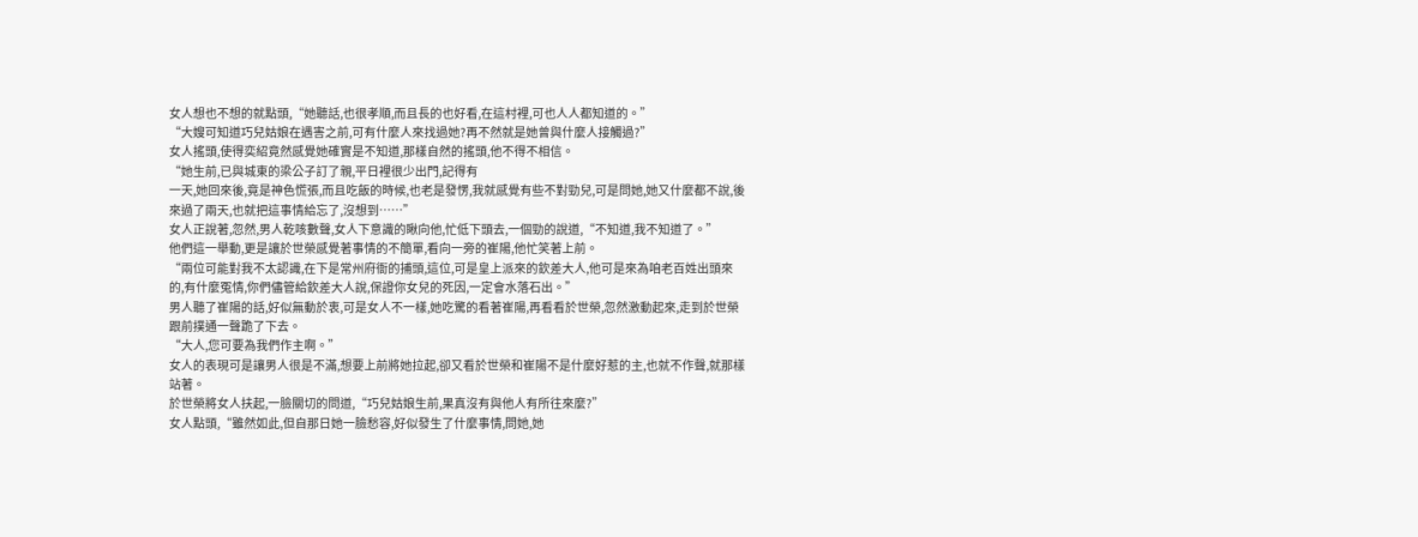女人想也不想的就點頭,“她聽話,也很孝順,而且長的也好看,在這村裡,可也人人都知道的。”
“大嫂可知道巧兒姑娘在遇害之前,可有什麼人來找過她?再不然就是她曾與什麼人接觸過?”
女人搖頭,使得奕紹竟然感覺她確實是不知道,那樣自然的搖頭,他不得不相信。
“她生前,已與城東的梁公子訂了親,平日裡很少出門,記得有
一天,她回來後,竟是神色慌張,而且吃飯的時候,也老是發愣,我就感覺有些不對勁兒,可是問她,她又什麼都不說,後來過了兩天,也就把這事情給忘了,沒想到……”
女人正說著,忽然,男人乾咳數聲,女人下意識的瞅向他,忙低下頭去,一個勁的說道,“不知道,我不知道了。”
他們這一舉動,更是讓於世榮感覺著事情的不簡單,看向一旁的崔陽,他忙笑著上前。
“兩位可能對我不太認識,在下是常州府衙的捕頭,這位,可是皇上派來的欽差大人,他可是來為咱老百姓出頭來的,有什麼冤情,你們儘管給欽差大人說,保證你女兒的死因,一定會水落石出。”
男人聽了崔陽的話,好似無動於衷,可是女人不一樣,她吃驚的看著崔陽,再看看於世榮,忽然激動起來,走到於世榮跟前撲通一聲跪了下去。
“大人,您可要為我們作主啊。”
女人的表現可是讓男人很是不滿,想要上前將她拉起,卻又看於世榮和崔陽不是什麼好惹的主,也就不作聲,就那樣站著。
於世榮將女人扶起,一臉關切的問道,“巧兒姑娘生前,果真沒有與他人有所往來麼?”
女人點頭,“雖然如此,但自那日她一臉愁容,好似發生了什麼事情,問她,她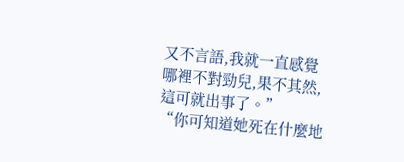又不言語,我就一直感覺哪裡不對勁兒,果不其然,這可就出事了。”
“你可知道她死在什麼地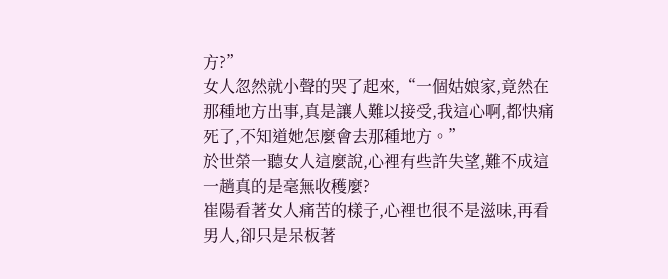方?”
女人忽然就小聲的哭了起來,“一個姑娘家,竟然在那種地方出事,真是讓人難以接受,我這心啊,都快痛死了,不知道她怎麼會去那種地方。”
於世榮一聽女人這麼說,心裡有些許失望,難不成這一趟真的是毫無收穫麼?
崔陽看著女人痛苦的樣子,心裡也很不是滋味,再看男人,卻只是呆板著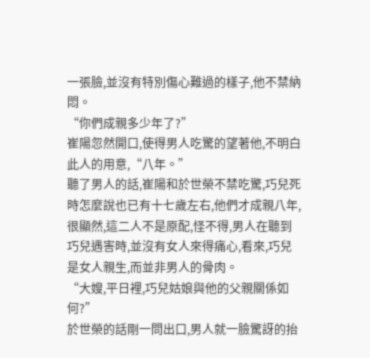一張臉,並沒有特別傷心難過的樣子,他不禁納悶。
“你們成親多少年了?”
崔陽忽然開口,使得男人吃驚的望著他,不明白此人的用意,“八年。”
聽了男人的話,崔陽和於世榮不禁吃驚,巧兒死時怎麼說也已有十七歲左右,他們才成親八年,很顯然,這二人不是原配,怪不得,男人在聽到巧兒遇害時,並沒有女人來得痛心,看來,巧兒是女人親生,而並非男人的骨肉。
“大嫂,平日裡,巧兒姑娘與他的父親關係如何?”
於世榮的話剛一問出口,男人就一臉驚訝的抬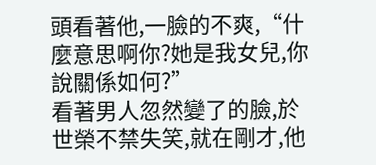頭看著他,一臉的不爽,“什麼意思啊你?她是我女兒,你說關係如何?”
看著男人忽然變了的臉,於世榮不禁失笑,就在剛才,他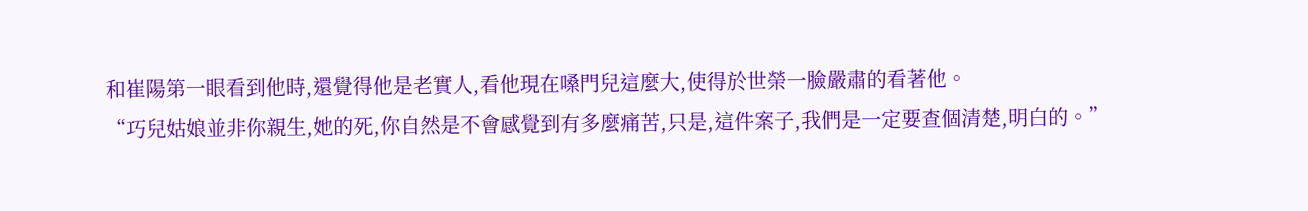和崔陽第一眼看到他時,還覺得他是老實人,看他現在嗓門兒這麼大,使得於世榮一臉嚴肅的看著他。
“巧兒姑娘並非你親生,她的死,你自然是不會感覺到有多麼痛苦,只是,這件案子,我們是一定要查個清楚,明白的。”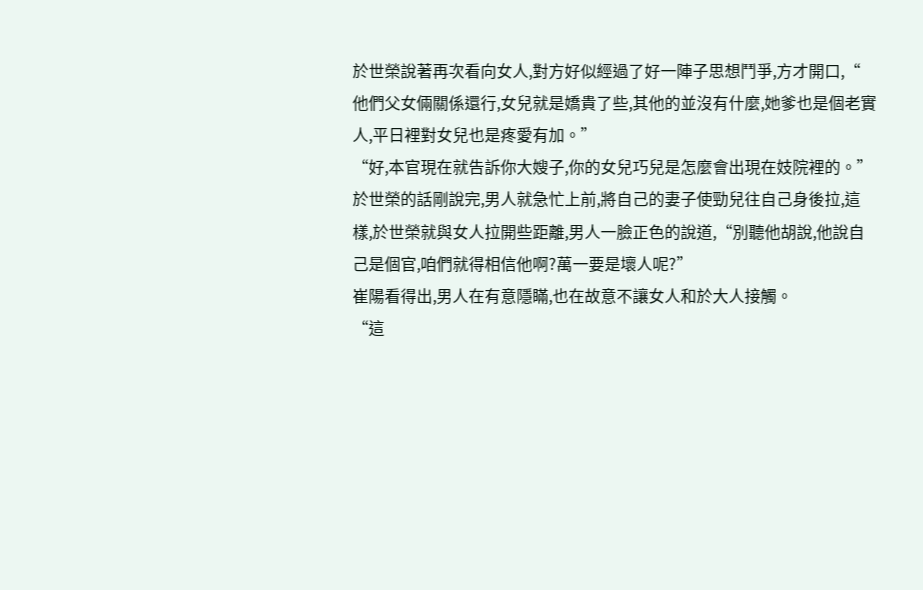於世榮說著再次看向女人,對方好似經過了好一陣子思想鬥爭,方才開口,“
他們父女倆關係還行,女兒就是嬌貴了些,其他的並沒有什麼,她爹也是個老實人,平日裡對女兒也是疼愛有加。”
“好,本官現在就告訴你大嫂子,你的女兒巧兒是怎麼會出現在妓院裡的。”
於世榮的話剛說完,男人就急忙上前,將自己的妻子使勁兒往自己身後拉,這樣,於世榮就與女人拉開些距離,男人一臉正色的說道,“別聽他胡說,他說自己是個官,咱們就得相信他啊?萬一要是壞人呢?”
崔陽看得出,男人在有意隱瞞,也在故意不讓女人和於大人接觸。
“這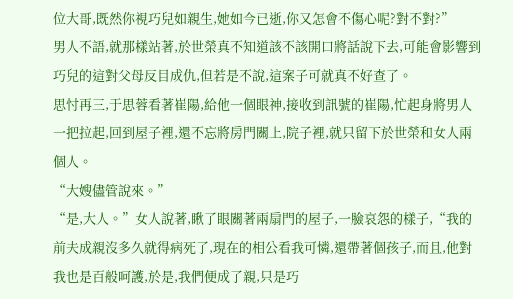位大哥,既然你視巧兒如親生,她如今已逝,你又怎會不傷心呢?對不對?”
男人不語,就那樣站著,於世榮真不知道該不該開口將話說下去,可能會影響到巧兒的這對父母反目成仇,但若是不說,這案子可就真不好查了。
思忖再三,于思蓉看著崔陽,給他一個眼神,接收到訊號的崔陽,忙起身將男人一把拉起,回到屋子裡,還不忘將房門關上,院子裡,就只留下於世榮和女人兩個人。
“大嫂儘管說來。”
“是,大人。”女人說著,瞅了眼關著兩扇門的屋子,一臉哀怨的樣子,“我的前夫成親沒多久就得病死了,現在的相公看我可憐,還帶著個孩子,而且,他對我也是百般呵護,於是,我們便成了親,只是巧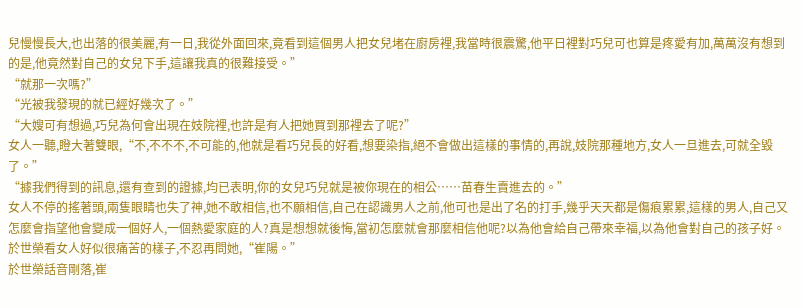兒慢慢長大,也出落的很美麗,有一日,我從外面回來,竟看到這個男人把女兒堵在廚房裡,我當時很震驚,他平日裡對巧兒可也算是疼愛有加,萬萬沒有想到的是,他竟然對自己的女兒下手,這讓我真的很難接受。”
“就那一次嗎?”
“光被我發現的就已經好幾次了。”
“大嫂可有想過,巧兒為何會出現在妓院裡,也許是有人把她買到那裡去了呢?”
女人一聽,瞪大著雙眼,“不,不不不,不可能的,他就是看巧兒長的好看,想要染指,絕不會做出這樣的事情的,再說,妓院那種地方,女人一旦進去,可就全毀了。”
“據我們得到的訊息,還有查到的證據,均已表明,你的女兒巧兒就是被你現在的相公……苗春生賣進去的。”
女人不停的搖著頭,兩隻眼睛也失了神,她不敢相信,也不願相信,自己在認識男人之前,他可也是出了名的打手,幾乎天天都是傷痕累累,這樣的男人,自己又怎麼會指望他會變成一個好人,一個熱愛家庭的人?真是想想就後悔,當初怎麼就會那麼相信他呢?以為他會給自己帶來幸福,以為他會對自己的孩子好。
於世榮看女人好似很痛苦的樣子,不忍再問她,“崔陽。”
於世榮話音剛落,崔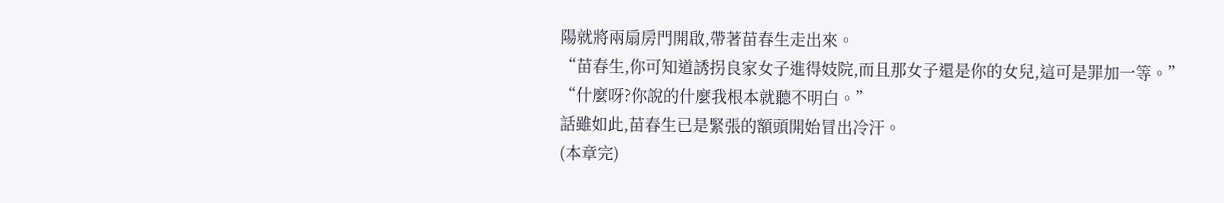陽就將兩扇房門開啟,帶著苗春生走出來。
“苗春生,你可知道誘拐良家女子進得妓院,而且那女子還是你的女兒,這可是罪加一等。”
“什麼呀?你說的什麼我根本就聽不明白。”
話雖如此,苗春生已是緊張的額頭開始冒出冷汗。
(本章完)